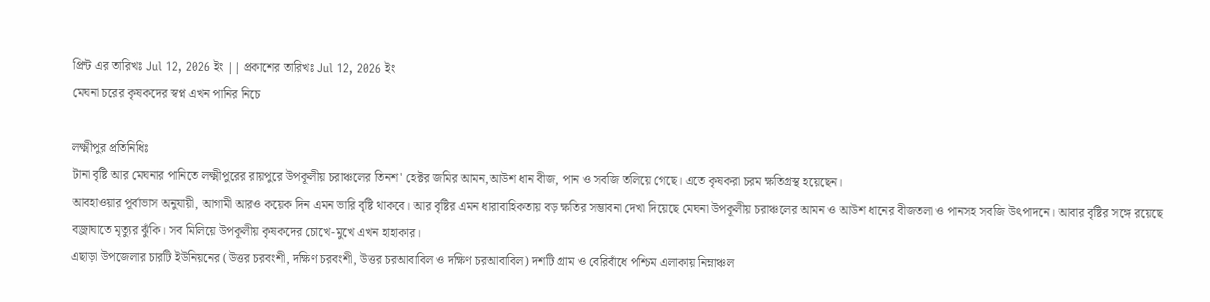প্রিন্ট এর তারিখঃ Jul 12, 2026 ইং || প্রকাশের তারিখঃ Jul 12, 2026 ইং
মেঘনা চরের কৃষকদের স্বপ্ন এখন পানির নিচে

লক্ষ্মীপুর প্রতিনিধিঃ
টানা বৃষ্টি আর মেঘনার পানিতে লক্ষ্মীপুরের রায়পুরে উপকূলীয় চরাঞ্চলের তিনশ' হেক্টর জমির আমন,আউশ ধান বীজ, পান ও সবজি তলিয়ে গেছে। এতে কৃষকরা চরম ক্ষতিগ্রস্থ হয়েছেন।
আবহাওয়ার পূর্বাভাস অনুযায়ী, আগামী আরও কয়েক দিন এমন ভারি বৃষ্টি থাকবে। আর বৃষ্টির এমন ধারাবাহিকতায় বড় ক্ষতির সম্ভাবনা দেখা দিয়েছে মেঘনা উপকূলীয় চরাঞ্চলের আমন ও আউশ ধানের বীজতলা ও পানসহ সবজি উৎপাদনে। আবার বৃষ্টির সঙ্গে রয়েছে বজ্রাঘাতে মৃত্যুর ঝুঁকি। সব মিলিয়ে উপকূলীয় কৃষকদের চোখে-মুখে এখন হাহাকার।
এছাড়া উপজেলার চারটি ইউনিয়নের (উত্তর চরবংশী, দক্ষিণ চরবংশী, উত্তর চরআবাবিল ও দক্ষিণ চরআবাবিল) দশটি গ্রাম ও বেরিবাঁধে পশ্চিম এলাকায় নিম্নাঞ্চল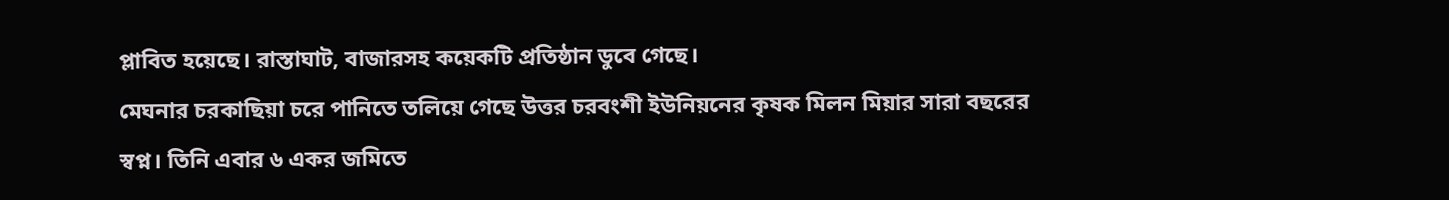প্লাবিত হয়েছে। রাস্তাঘাট, বাজারসহ কয়েকটি প্রতিষ্ঠান ডুবে গেছে।
মেঘনার চরকাছিয়া চরে পানিতে তলিয়ে গেছে উত্তর চরবংশী ইউনিয়নের কৃষক মিলন মিয়ার সারা বছরের স্বপ্ন। তিনি এবার ৬ একর জমিতে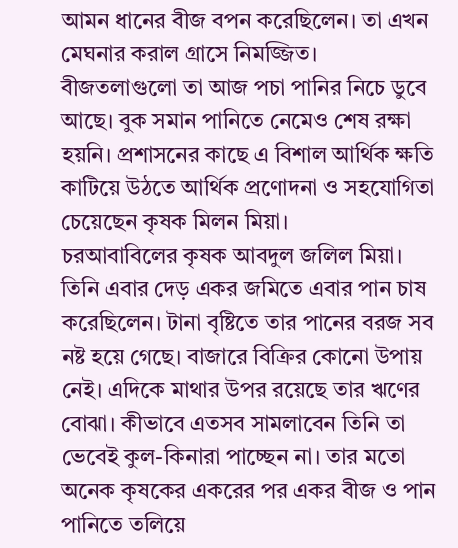আমন ধানের বীজ বপন করেছিলেন। তা এখন মেঘনার করাল গ্রাসে নিমজ্জিত। বীজতলাগুলো তা আজ পচা পানির নিচে ডুবে আছে। বুক সমান পানিতে নেমেও শেষ রক্ষা হয়নি। প্রশাসনের কাছে এ বিশাল আর্থিক ক্ষতি কাটিয়ে উঠতে আর্থিক প্রণোদনা ও সহযোগিতা চেয়েছেন কৃষক মিলন মিয়া।
চরআবাবিলের কৃষক আবদুল জলিল মিয়া। তিনি এবার দেড় একর জমিতে এবার পান চাষ করেছিলেন। টানা বৃষ্টিতে তার পানের বরজ সব নষ্ট হয়ে গেছে। বাজারে বিক্রির কোনো উপায় নেই। এদিকে মাথার উপর রয়েছে তার ঋণের বোঝা। কীভাবে এতসব সামলাবেন তিনি তা ভেবেই কুল-কিনারা পাচ্ছেন না। তার মতো অনেক কৃষকের একরের পর একর বীজ ও পান পানিতে তলিয়ে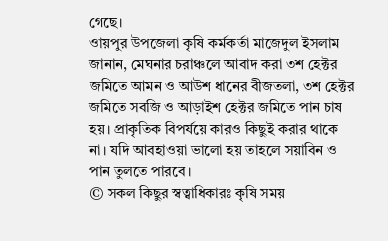গেছে।
ওায়পুর উপজেলা কৃষি কর্মকর্তা মাজেদুল ইসলাম জানান, মেঘনার চরাঞ্চলে আবাদ করা ৩শ হেক্টর জমিতে আমন ও আউশ ধানের বীজতলা, ৩শ হেক্টর জমিতে সবজি ও আড়াইশ হেক্টর জমিতে পান চাষ হয়। প্রাকৃতিক বিপর্যয়ে কারও কিছুই করার থাকে না। যদি আবহাওয়া ভালো হয় তাহলে সয়াবিন ও পান তুলতে পারবে।
© সকল কিছুর স্বত্বাধিকারঃ কৃষি সময়